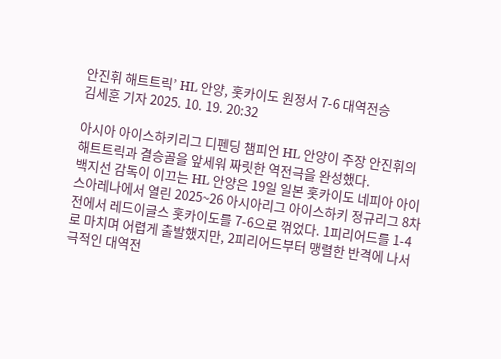안진휘 해트트릭’ HL 안양, 홋카이도 원정서 7-6 대역전승
김세훈 기자 2025. 10. 19. 20:32

아시아 아이스하키리그 디펜딩 챔피언 HL 안양이 주장 안진휘의 해트트릭과 결승골을 앞세워 짜릿한 역전극을 완성했다.
백지선 감독이 이끄는 HL 안양은 19일 일본 홋카이도 네피아 아이스아레나에서 열린 2025~26 아시아리그 아이스하키 정규리그 8차전에서 레드이글스 홋카이도를 7-6으로 꺾었다. 1피리어드를 1-4로 마치며 어렵게 출발했지만, 2피리어드부터 맹렬한 반격에 나서 극적인 대역전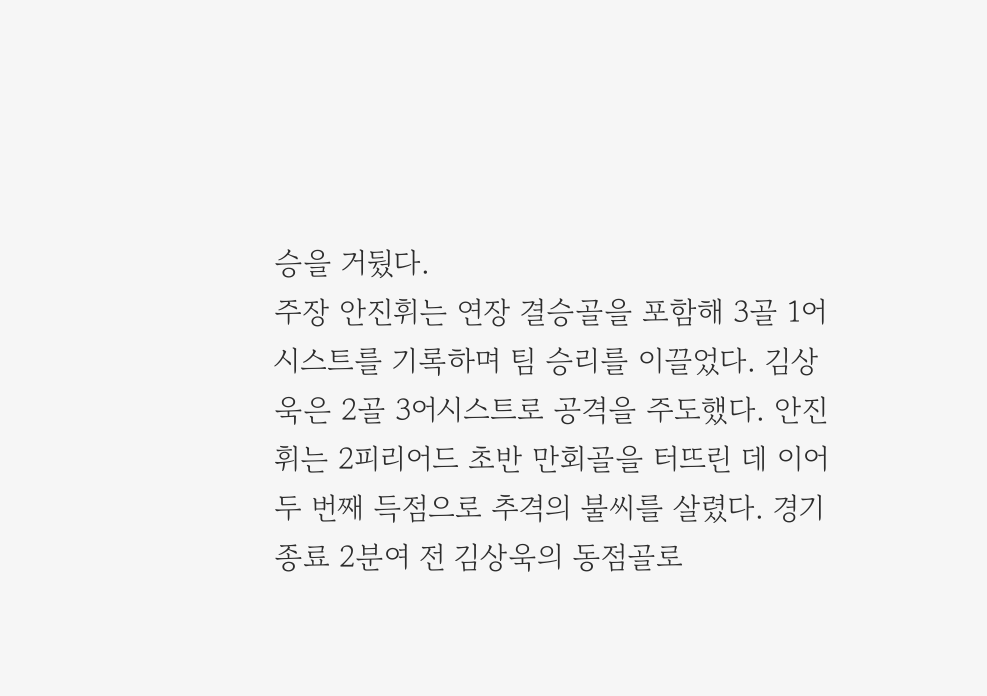승을 거뒀다.
주장 안진휘는 연장 결승골을 포함해 3골 1어시스트를 기록하며 팀 승리를 이끌었다. 김상욱은 2골 3어시스트로 공격을 주도했다. 안진휘는 2피리어드 초반 만회골을 터뜨린 데 이어 두 번째 득점으로 추격의 불씨를 살렸다. 경기 종료 2분여 전 김상욱의 동점골로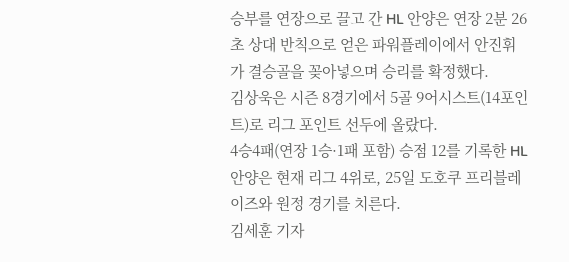승부를 연장으로 끌고 간 HL 안양은 연장 2분 26초 상대 반칙으로 얻은 파워플레이에서 안진휘가 결승골을 꽂아넣으며 승리를 확정했다.
김상욱은 시즌 8경기에서 5골 9어시스트(14포인트)로 리그 포인트 선두에 올랐다.
4승4패(연장 1승·1패 포함) 승점 12를 기록한 HL 안양은 현재 리그 4위로, 25일 도호쿠 프리블레이즈와 원정 경기를 치른다.
김세훈 기자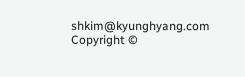shkim@kyunghyang.com
Copyright ©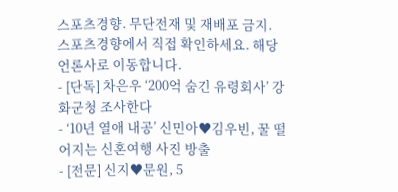스포츠경향. 무단전재 및 재배포 금지.
스포츠경향에서 직접 확인하세요. 해당 언론사로 이동합니다.
- [단독] 차은우 ‘200억 숨긴 유령회사’ 강화군청 조사한다
- ‘10년 열애 내공’ 신민아♥김우빈, 꿀 떨어지는 신혼여행 사진 방출
- [전문] 신지♥문원, 5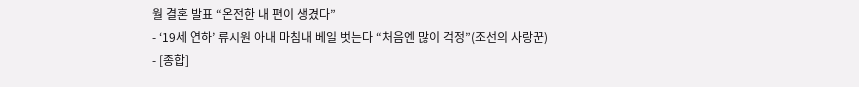월 결혼 발표 “온전한 내 편이 생겼다”
- ‘19세 연하’ 류시원 아내 마침내 베일 벗는다 “처음엔 많이 걱정”(조선의 사랑꾼)
- [종합]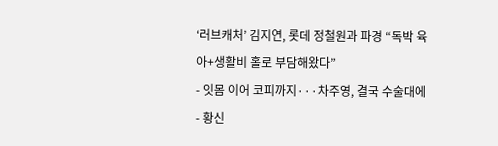‘러브캐처’ 김지연, 롯데 정철원과 파경 “독박 육아+생활비 홀로 부담해왔다”
- 잇몸 이어 코피까지···차주영, 결국 수술대에
- 황신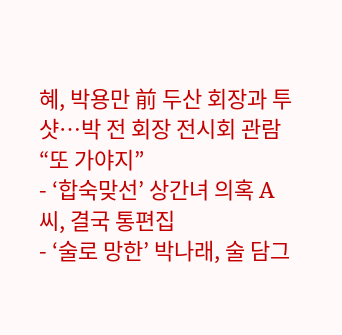혜, 박용만 前 두산 회장과 투샷…박 전 회장 전시회 관람 “또 가야지”
- ‘합숙맞선’ 상간녀 의혹 A씨, 결국 통편집
- ‘술로 망한’ 박나래, 술 담그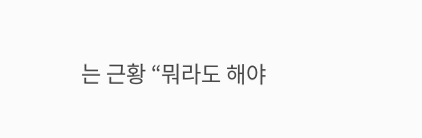는 근황 “뭐라도 해야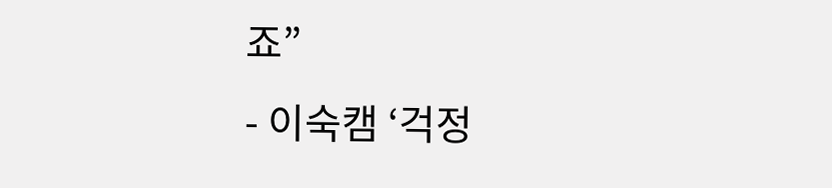죠”
- 이숙캠 ‘걱정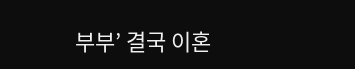부부’ 결국 이혼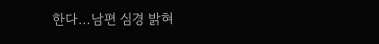한다…남편 심경 밝혀